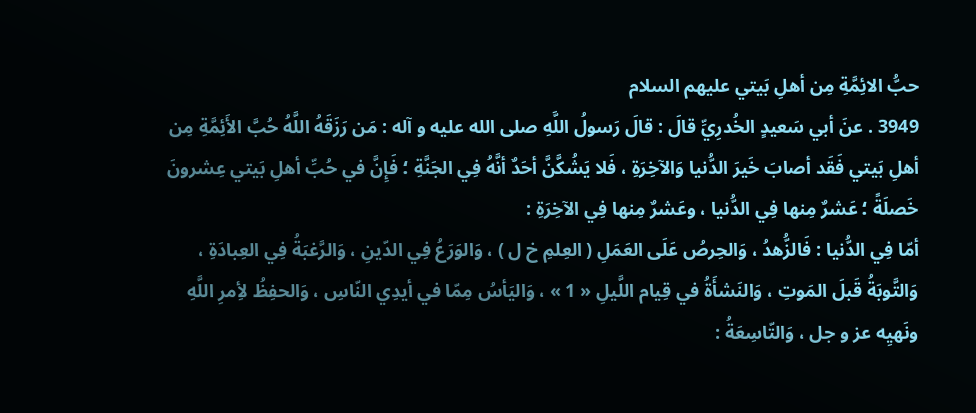حبُّ الائِمَّةِ مِن أهلِ بَيتي عليهم السلام
3949 . عنَ أبي سَعيدٍ الخُدرِيِّ قالَ : قالَ رَسولُ اللَّهِ صلى الله عليه و آله : مَن رَزَقَهُ اللَّهُ حُبَّ الأَئِمَّةِ مِن أهلِ بَيتي فَقَد أصابَ خَيرَ الدُّنيا وَالآخِرَةِ ، فَلا يَشُكَّنَّ أحَدٌ أنَّهُ فِي الجَنَّةِ ؛ فَإِنَّ في حُبِّ أهلِ بَيتي عِشرونَ خَصلَةً ؛ عَشرٌ مِنها فِي الدُّنيا ، وعَشرٌ مِنها فِي الآخِرَةِ :
أمّا فِي الدُّنيا : فَالزُّهدُ ، وَالحِرصُ عَلَى العَمَلِ ( العِلمِ خ ل ) ، وَالوَرَعُ فِي الدّينِ ، وَالرَّغبَةُ فِي العِبادَةِ ، وَالتَّوبَةُ قَبلَ المَوتِ ، وَالنَشأَةُ في قِيام اللَّيلِ « 1 » ، وَاليَأسُ مِمّا في أيدِي النّاسِ ، وَالحفِظُ لأِمرِ اللَّهِ ونَهيِه عز و جل ، وَالتّاسِعَةُ :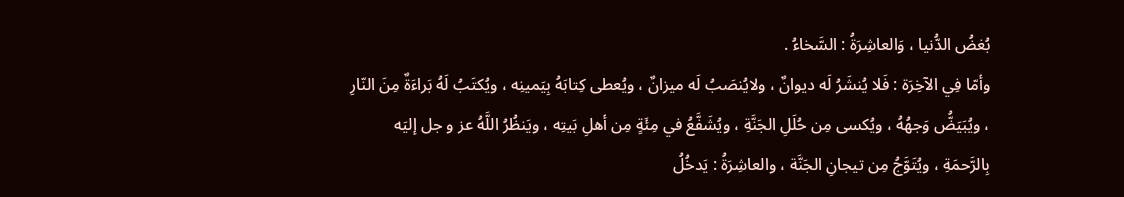بُغضُ الدُّنيا ، وَالعاشِرَةُ : السَّخاءُ .
وأمّا فِي الآخِرَة : فَلا يُنشَرُ لَه ديوانٌ ، ولايُنصَبُ لَه ميزانٌ ، ويُعطى كِتابَهُ بِيَمينِه ، ويُكتَبُ لَهُ بَراءَةٌ مِنَ النّارِ ، ويُبَيَضُّ وَجهُهُ ، ويُكسى مِن حُلَلِ الجَنَّةِ ، ويُشَفَّعُ في مِئَةٍ مِن أهلِ بَيتِه ، ويَنظُرُ اللَّهُ عز و جل إليَه بِالرَّحمَةِ ، ويُتَوَّجُ مِن تيجانِ الجَنَّة ، والعاشِرَةُ : يَدخُلُ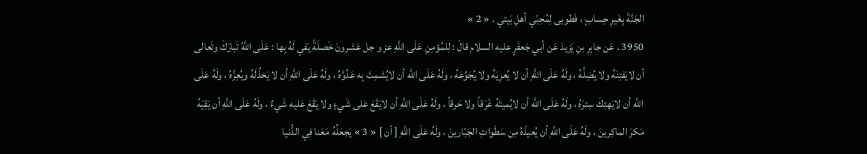الجَنَّةَ بِغَيرِ حِسابٍ ، فَطوبى لِمُحِبّي أهلِ بَيتي . « 2 »
3950 . عَن جابِرِ بنِ يَزيدَ عَن أبي جَعفَرٍ عليه السلام قالَ : لِلمُؤمِنِ عَلَى اللَّهِ عز و جل عَشرونَ خَصلَةً يَفي لَهُ بِها : عَلَى اللَّهُ تَبارَكَ وتَعالى أن لايَفتِنَهُ ولا يُضِلَّهُ ، ولَهُ عَلَى اللَّهِ أن لا يُعرِيَهُ ولا يُجَوِّعَهُ ، ولَهُ عَلَى اللَّه أن لايُشمِتَ بِه عَدُوَّهُ ، ولَهُ عَلَى اللَّهِ أن لا يَخذُلَهُ ويُعِزَّهُ ، ولَهُ عَلَى اللَّه أن لايَهتِكَ سِترَهُ ، ولَهُ عَلَى اللَّه أن لايُميتَهُ غَرَقاً ولا حَرقاً ، ولَهُ عَلَى اللَّهِ أن لايَقَعَ عَلى شَيءٍ ولا يَقَعَ عَليه شَيءٌ ، ولَهُ عَلَى اللَّهِ أن يَقِيَهُ مَكرَ الماكِرينَ ، ولَهُ عَلَى اللَّهِ أن يُعيذَهُ مِن سَطَواتِ الجَبّارينَ ، ولَهُ عَلَى اللَّهِ [ أن ] « 3 » يَجعَلُهُ مَعَنا فِي الدُّنيا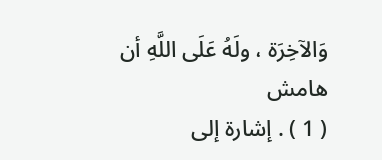وَالآخِرَة ، ولَهُ عَلَى اللَّهِ أن
هامش
( 1 ) . إشارة إلى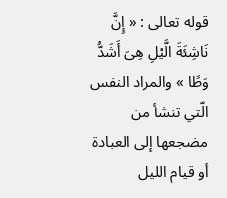قوله تعالى : « إِنَّ نَاشِئَةَ الَّيْلِ هِىَ أَشَدُّ وَطًا » والمراد النفس الّتي تنشأ من مضجعها إلى العبادة أو قيام الليل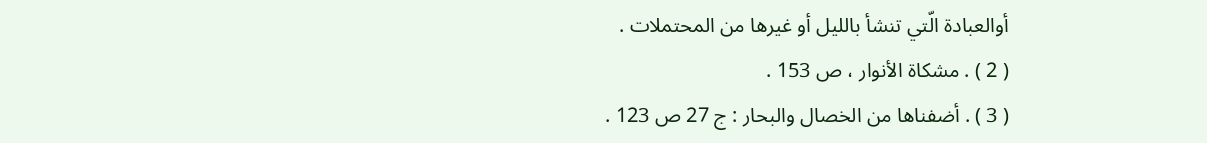أوالعبادة الّتي تنشأ بالليل أو غيرها من المحتملات .
( 2 ) . مشكاة الأنوار ، ص 153 .
( 3 ) . أضفناها من الخصال والبحار : ج 27 ص 123 .